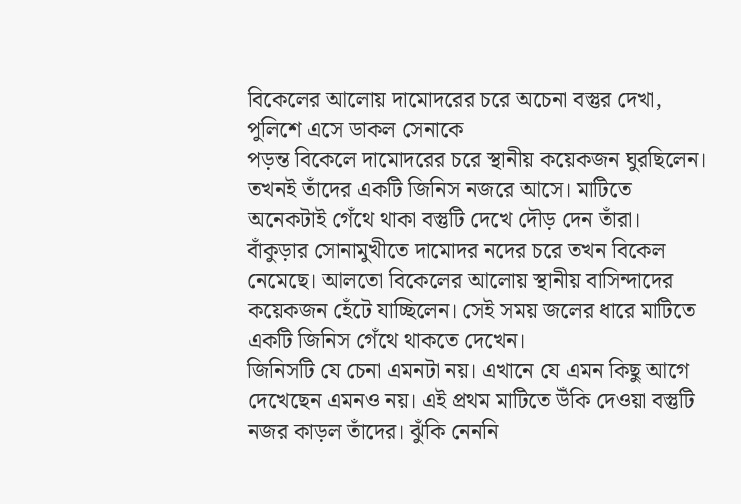বিকেলের আলোয় দামোদরের চরে অচেনা বস্তুর দেখা, পুলিশে এসে ডাকল সেনাকে
পড়ন্ত বিকেলে দামোদরের চরে স্থানীয় কয়েকজন ঘুরছিলেন। তখনই তাঁদের একটি জিনিস নজরে আসে। মাটিতে অনেকটাই গেঁথে থাকা বস্তুটি দেখে দৌড় দেন তাঁরা।
বাঁকুড়ার সোনামুখীতে দামোদর নদের চরে তখন বিকেল নেমেছে। আলতো বিকেলের আলোয় স্থানীয় বাসিন্দাদের কয়েকজন হেঁটে যাচ্ছিলেন। সেই সময় জলের ধারে মাটিতে একটি জিনিস গেঁথে থাকতে দেখেন।
জিনিসটি যে চেনা এমনটা নয়। এখানে যে এমন কিছু আগে দেখেছেন এমনও নয়। এই প্রথম মাটিতে উঁকি দেওয়া বস্তুটি নজর কাড়ল তাঁদের। ঝুঁকি নেননি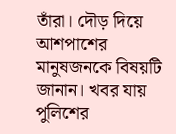তাঁরা। দৌড় দিয়ে আশপাশের মানুষজনকে বিষয়টি জানান। খবর যায় পুলিশের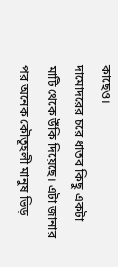কাছেও।
দামোদরের চরে ধাতব কিছু একটা মাটি থেকে উঁকি দিয়েছে। এটা জানার পর অনেক কৌতূহলী মানুষ ভিড়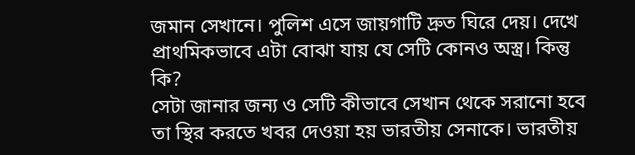জমান সেখানে। পুলিশ এসে জায়গাটি দ্রুত ঘিরে দেয়। দেখে প্রাথমিকভাবে এটা বোঝা যায় যে সেটি কোনও অস্ত্র। কিন্তু কি?
সেটা জানার জন্য ও সেটি কীভাবে সেখান থেকে সরানো হবে তা স্থির করতে খবর দেওয়া হয় ভারতীয় সেনাকে। ভারতীয়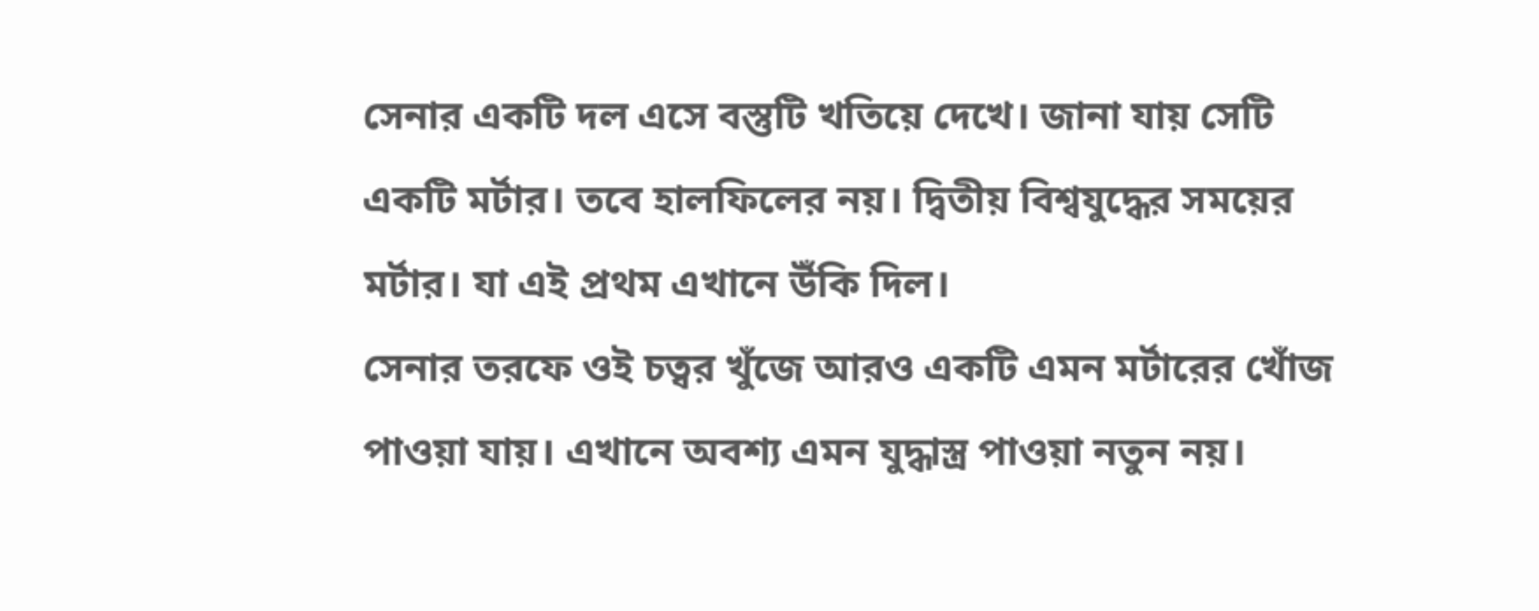সেনার একটি দল এসে বস্তুটি খতিয়ে দেখে। জানা যায় সেটি একটি মর্টার। তবে হালফিলের নয়। দ্বিতীয় বিশ্বযুদ্ধের সময়ের মর্টার। যা এই প্রথম এখানে উঁকি দিল।
সেনার তরফে ওই চত্বর খুঁজে আরও একটি এমন মর্টারের খোঁজ পাওয়া যায়। এখানে অবশ্য এমন যুদ্ধাস্ত্র পাওয়া নতুন নয়।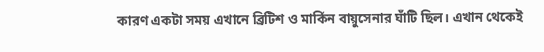কারণ একটা সময় এখানে ব্রিটিশ ও মার্কিন বায়ুসেনার ঘাঁটি ছিল। এখান থেকেই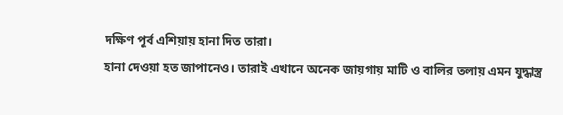দক্ষিণ পূর্ব এশিয়ায় হানা দিত তারা।
হানা দেওয়া হত জাপানেও। তারাই এখানে অনেক জায়গায় মাটি ও বালির তলায় এমন যুদ্ধাস্ত্র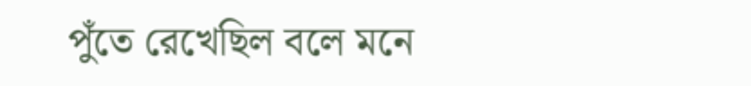পুঁতে রেখেছিল বলে মনে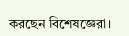করছেন বিশেষজ্ঞেরা।